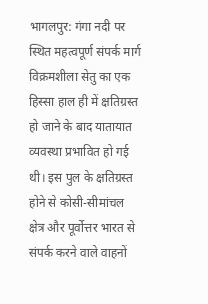भागलपुर: गंगा नदी पर स्थित महत्वपूर्ण संपर्क मार्ग विक्रमशीला सेतु का एक हिस्सा हाल ही में क्षतिग्रस्त हो जाने के बाद यातायात व्यवस्था प्रभावित हो गई थी। इस पुल के क्षतिग्रस्त होने से कोसी-सीमांचल क्षेत्र और पूर्वोत्तर भारत से संपर्क करने वाले वाहनों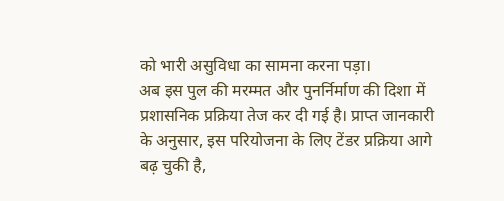को भारी असुविधा का सामना करना पड़ा।
अब इस पुल की मरम्मत और पुनर्निर्माण की दिशा में प्रशासनिक प्रक्रिया तेज कर दी गई है। प्राप्त जानकारी के अनुसार, इस परियोजना के लिए टेंडर प्रक्रिया आगे बढ़ चुकी है,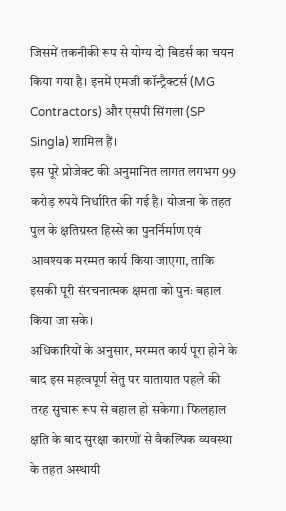जिसमें तकनीकी रूप से योग्य दो बिडर्स का चयन किया गया है। इनमें एमजी कॉन्ट्रैक्टर्स (MG Contractors) और एसपी सिंगला (SP Singla) शामिल हैं।
इस पूरे प्रोजेक्ट की अनुमानित लागत लगभग 99 करोड़ रुपये निर्धारित की गई है। योजना के तहत पुल के क्षतिग्रस्त हिस्से का पुनर्निर्माण एवं आवश्यक मरम्मत कार्य किया जाएगा, ताकि इसकी पूरी संरचनात्मक क्षमता को पुनः बहाल किया जा सके।
अधिकारियों के अनुसार, मरम्मत कार्य पूरा होने के बाद इस महत्वपूर्ण सेतु पर यातायात पहले की तरह सुचारू रूप से बहाल हो सकेगा। फिलहाल क्षति के बाद सुरक्षा कारणों से वैकल्पिक व्यवस्था के तहत अस्थायी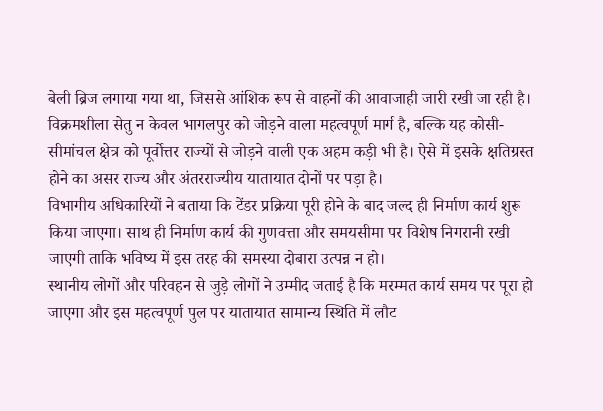बेली ब्रिज लगाया गया था, जिससे आंशिक रूप से वाहनों की आवाजाही जारी रखी जा रही है।
विक्रमशीला सेतु न केवल भागलपुर को जोड़ने वाला महत्वपूर्ण मार्ग है, बल्कि यह कोसी-सीमांचल क्षेत्र को पूर्वोत्तर राज्यों से जोड़ने वाली एक अहम कड़ी भी है। ऐसे में इसके क्षतिग्रस्त होने का असर राज्य और अंतरराज्यीय यातायात दोनों पर पड़ा है।
विभागीय अधिकारियों ने बताया कि टेंडर प्रक्रिया पूरी होने के बाद जल्द ही निर्माण कार्य शुरू किया जाएगा। साथ ही निर्माण कार्य की गुणवत्ता और समयसीमा पर विशेष निगरानी रखी जाएगी ताकि भविष्य में इस तरह की समस्या दोबारा उत्पन्न न हो।
स्थानीय लोगों और परिवहन से जुड़े लोगों ने उम्मीद जताई है कि मरम्मत कार्य समय पर पूरा हो जाएगा और इस महत्वपूर्ण पुल पर यातायात सामान्य स्थिति में लौट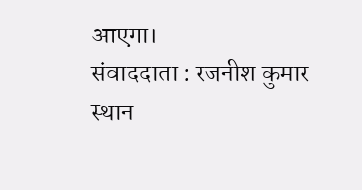आएगा।
संवाददाता : रजनीश कुमार
स्थान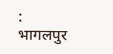: भागलपुर